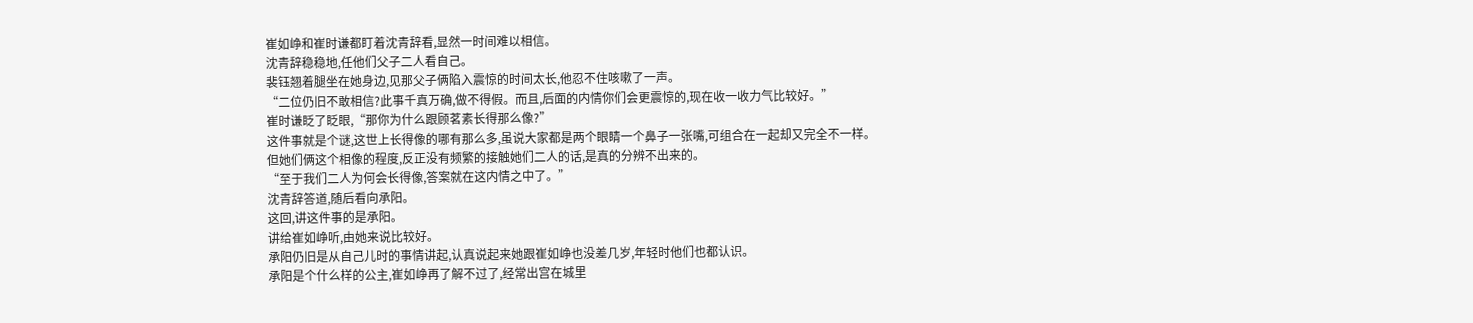崔如峥和崔时谦都盯着沈青辞看,显然一时间难以相信。
沈青辞稳稳地,任他们父子二人看自己。
裴钰翘着腿坐在她身边,见那父子俩陷入震惊的时间太长,他忍不住咳嗽了一声。
“二位仍旧不敢相信?此事千真万确,做不得假。而且,后面的内情你们会更震惊的,现在收一收力气比较好。”
崔时谦眨了眨眼,“那你为什么跟顾茗素长得那么像?”
这件事就是个谜,这世上长得像的哪有那么多,虽说大家都是两个眼睛一个鼻子一张嘴,可组合在一起却又完全不一样。
但她们俩这个相像的程度,反正没有频繁的接触她们二人的话,是真的分辨不出来的。
“至于我们二人为何会长得像,答案就在这内情之中了。”
沈青辞答道,随后看向承阳。
这回,讲这件事的是承阳。
讲给崔如峥听,由她来说比较好。
承阳仍旧是从自己儿时的事情讲起,认真说起来她跟崔如峥也没差几岁,年轻时他们也都认识。
承阳是个什么样的公主,崔如峥再了解不过了,经常出宫在城里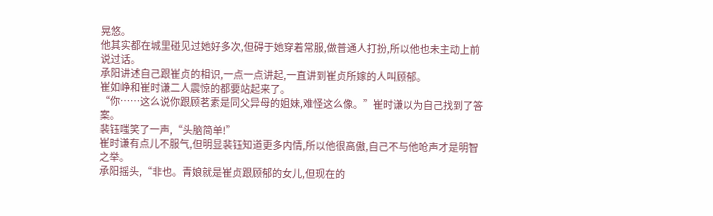晃悠。
他其实都在城里碰见过她好多次,但碍于她穿着常服,做普通人打扮,所以他也未主动上前说过话。
承阳讲述自己跟崔贞的相识,一点一点讲起,一直讲到崔贞所嫁的人叫顾郁。
崔如峥和崔时谦二人震惊的都要站起来了。
“你……这么说你跟顾茗素是同父异母的姐妹,难怪这么像。”崔时谦以为自己找到了答案。
裴钰嗤笑了一声,“头脑简单!”
崔时谦有点儿不服气,但明显裴钰知道更多内情,所以他很高傲,自己不与他呛声才是明智之举。
承阳摇头,“非也。青娘就是崔贞跟顾郁的女儿,但现在的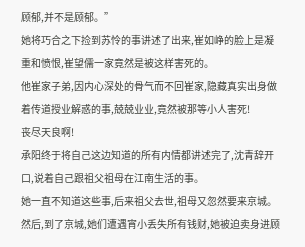顾郁,并不是顾郁。”
她将巧合之下捡到苏怜的事讲述了出来,崔如峥的脸上是凝重和愤恨,崔望儒一家竟然是被这样害死的。
他崔家子弟,因内心深处的骨气而不回崔家,隐藏真实出身做着传道授业解惑的事,兢兢业业,竟然被那等小人害死!
丧尽天良啊!
承阳终于将自己这边知道的所有内情都讲述完了,沈青辞开口,说着自己跟祖父祖母在江南生活的事。
她一直不知道这些事,后来祖父去世,祖母又忽然要来京城。
然后,到了京城,她们遭遇宵小丢失所有钱财,她被迫卖身进顾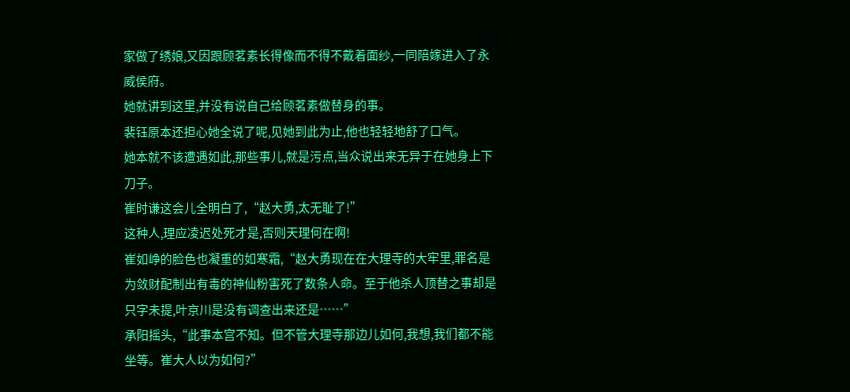家做了绣娘,又因跟顾茗素长得像而不得不戴着面纱,一同陪嫁进入了永威侯府。
她就讲到这里,并没有说自己给顾茗素做替身的事。
裴钰原本还担心她全说了呢,见她到此为止,他也轻轻地舒了口气。
她本就不该遭遇如此,那些事儿,就是污点,当众说出来无异于在她身上下刀子。
崔时谦这会儿全明白了,“赵大勇,太无耻了!”
这种人,理应凌迟处死才是,否则天理何在啊!
崔如峥的脸色也凝重的如寒霜,“赵大勇现在在大理寺的大牢里,罪名是为敛财配制出有毒的神仙粉害死了数条人命。至于他杀人顶替之事却是只字未提,叶京川是没有调查出来还是……”
承阳摇头,“此事本宫不知。但不管大理寺那边儿如何,我想,我们都不能坐等。崔大人以为如何?”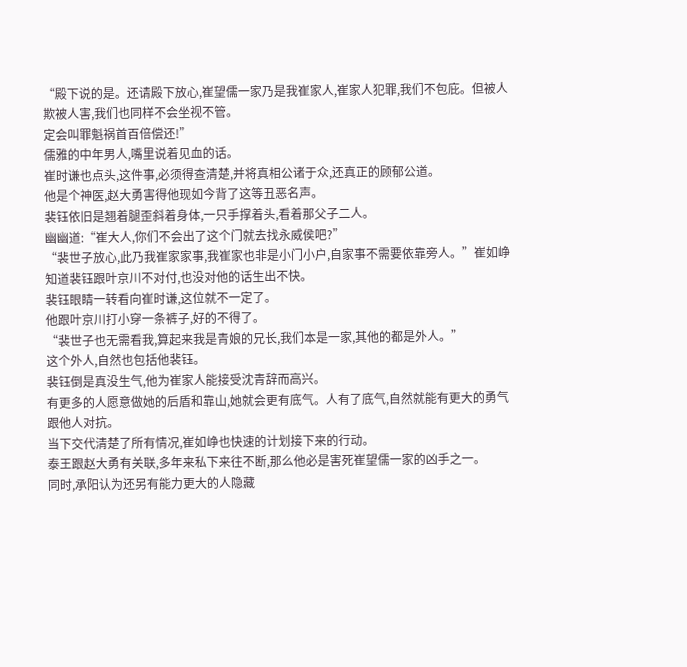“殿下说的是。还请殿下放心,崔望儒一家乃是我崔家人,崔家人犯罪,我们不包庇。但被人欺被人害,我们也同样不会坐视不管。
定会叫罪魁祸首百倍偿还!”
儒雅的中年男人,嘴里说着见血的话。
崔时谦也点头,这件事,必须得查清楚,并将真相公诸于众,还真正的顾郁公道。
他是个神医,赵大勇害得他现如今背了这等丑恶名声。
裴钰依旧是翘着腿歪斜着身体,一只手撑着头,看着那父子二人。
幽幽道:“崔大人,你们不会出了这个门就去找永威侯吧?”
“裴世子放心,此乃我崔家家事,我崔家也非是小门小户,自家事不需要依靠旁人。”崔如峥知道裴钰跟叶京川不对付,也没对他的话生出不快。
裴钰眼睛一转看向崔时谦,这位就不一定了。
他跟叶京川打小穿一条裤子,好的不得了。
“裴世子也无需看我,算起来我是青娘的兄长,我们本是一家,其他的都是外人。”
这个外人,自然也包括他裴钰。
裴钰倒是真没生气,他为崔家人能接受沈青辞而高兴。
有更多的人愿意做她的后盾和靠山,她就会更有底气。人有了底气,自然就能有更大的勇气跟他人对抗。
当下交代清楚了所有情况,崔如峥也快速的计划接下来的行动。
泰王跟赵大勇有关联,多年来私下来往不断,那么他必是害死崔望儒一家的凶手之一。
同时,承阳认为还另有能力更大的人隐藏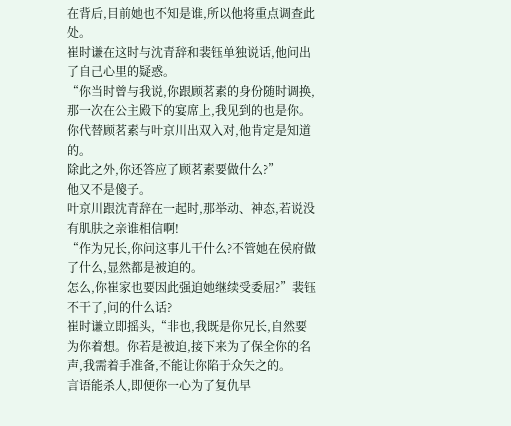在背后,目前她也不知是谁,所以他将重点调查此处。
崔时谦在这时与沈青辞和裴钰单独说话,他问出了自己心里的疑惑。
“你当时曾与我说,你跟顾茗素的身份随时调换,那一次在公主殿下的宴席上,我见到的也是你。你代替顾茗素与叶京川出双入对,他肯定是知道的。
除此之外,你还答应了顾茗素要做什么?”
他又不是傻子。
叶京川跟沈青辞在一起时,那举动、神态,若说没有肌肤之亲谁相信啊!
“作为兄长,你问这事儿干什么?不管她在侯府做了什么,显然都是被迫的。
怎么,你崔家也要因此强迫她继续受委屈?”裴钰不干了,问的什么话?
崔时谦立即摇头,“非也,我既是你兄长,自然要为你着想。你若是被迫,接下来为了保全你的名声,我需着手准备,不能让你陷于众矢之的。
言语能杀人,即便你一心为了复仇早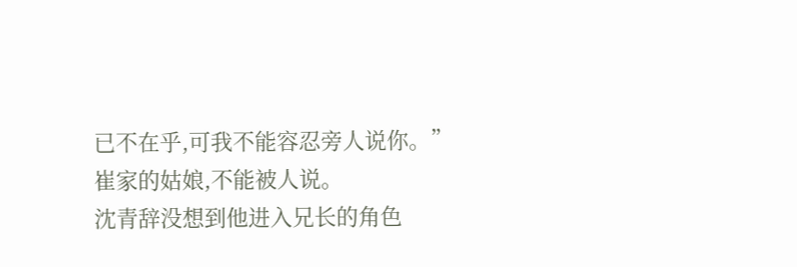已不在乎,可我不能容忍旁人说你。”
崔家的姑娘,不能被人说。
沈青辞没想到他进入兄长的角色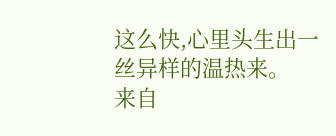这么快,心里头生出一丝异样的温热来。
来自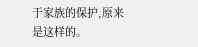于家族的保护,原来是这样的。